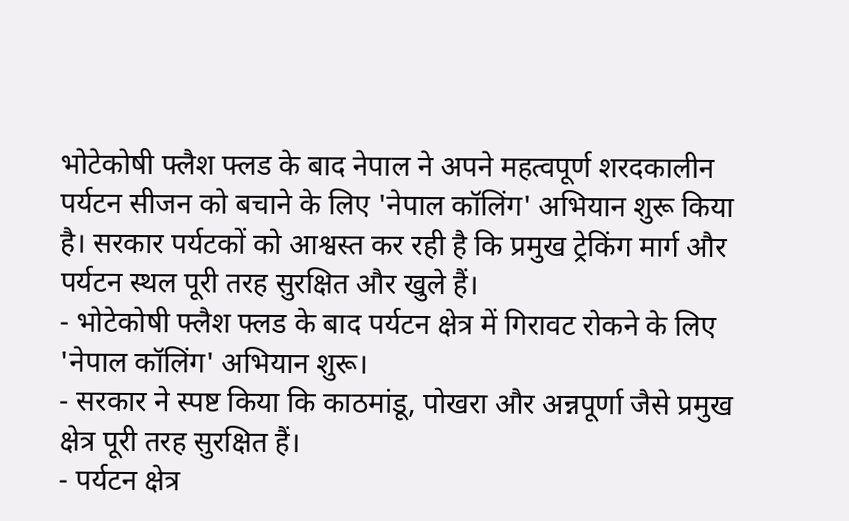भोटेकोषी फ्लैश फ्लड के बाद नेपाल ने अपने महत्वपूर्ण शरदकालीन पर्यटन सीजन को बचाने के लिए 'नेपाल कॉलिंग' अभियान शुरू किया है। सरकार पर्यटकों को आश्वस्त कर रही है कि प्रमुख ट्रेकिंग मार्ग और पर्यटन स्थल पूरी तरह सुरक्षित और खुले हैं।
- भोटेकोषी फ्लैश फ्लड के बाद पर्यटन क्षेत्र में गिरावट रोकने के लिए 'नेपाल कॉलिंग' अभियान शुरू।
- सरकार ने स्पष्ट किया कि काठमांडू, पोखरा और अन्नपूर्णा जैसे प्रमुख क्षेत्र पूरी तरह सुरक्षित हैं।
- पर्यटन क्षेत्र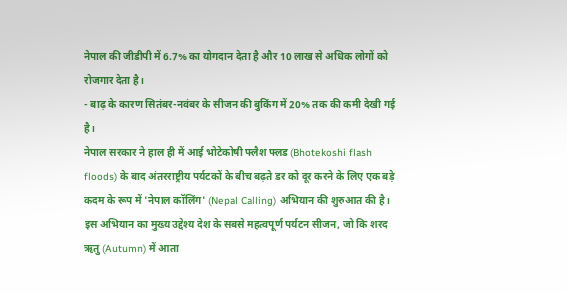नेपाल की जीडीपी में 6.7% का योगदान देता है और 10 लाख से अधिक लोगों को रोजगार देता है।
- बाढ़ के कारण सितंबर-नवंबर के सीजन की बुकिंग में 20% तक की कमी देखी गई है।
नेपाल सरकार ने हाल ही में आई भोटेकोषी फ्लैश फ्लड (Bhotekoshi flash floods) के बाद अंतरराष्ट्रीय पर्यटकों के बीच बढ़ते डर को दूर करने के लिए एक बड़े कदम के रूप में 'नेपाल कॉलिंग' (Nepal Calling) अभियान की शुरुआत की है। इस अभियान का मुख्य उद्देश्य देश के सबसे महत्वपूर्ण पर्यटन सीजन, जो कि शरद ऋतु (Autumn) में आता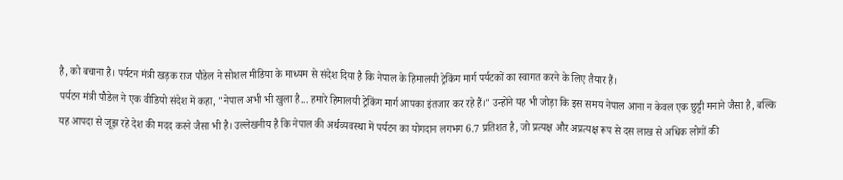है, को बचाना है। पर्यटन मंत्री खड़क राज पौडेल ने सोशल मीडिया के माध्यम से संदेश दिया है कि नेपाल के हिमालयी ट्रेकिंग मार्ग पर्यटकों का स्वागत करने के लिए तैयार हैं।
पर्यटन मंत्री पौडेल ने एक वीडियो संदेश में कहा, "नेपाल अभी भी खुला है... हमारे हिमालयी ट्रेकिंग मार्ग आपका इंतजार कर रहे हैं।" उन्होंने यह भी जोड़ा कि इस समय नेपाल आना न केवल एक छुट्टी मनाने जैसा है, बल्कि यह आपदा से जूझ रहे देश की मदद करने जैसा भी है। उल्लेखनीय है कि नेपाल की अर्थव्यवस्था में पर्यटन का योगदान लगभग 6.7 प्रतिशत है, जो प्रत्यक्ष और अप्रत्यक्ष रूप से दस लाख से अधिक लोगों की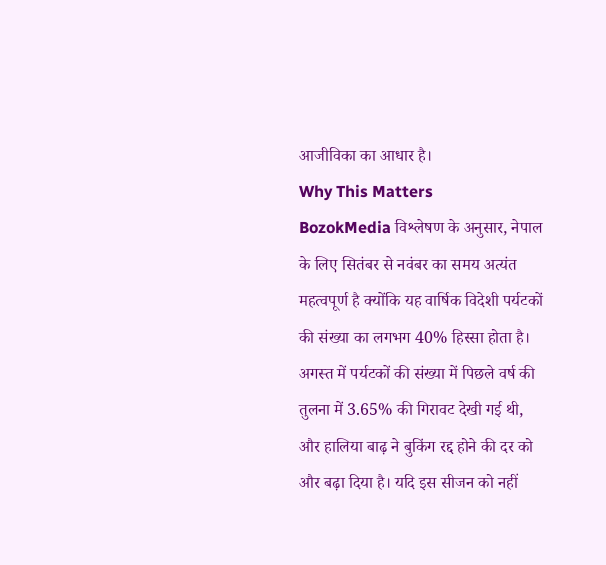आजीविका का आधार है।
Why This Matters
BozokMedia विश्लेषण के अनुसार, नेपाल के लिए सितंबर से नवंबर का समय अत्यंत महत्वपूर्ण है क्योंकि यह वार्षिक विदेशी पर्यटकों की संख्या का लगभग 40% हिस्सा होता है। अगस्त में पर्यटकों की संख्या में पिछले वर्ष की तुलना में 3.65% की गिरावट देखी गई थी, और हालिया बाढ़ ने बुकिंग रद्द होने की दर को और बढ़ा दिया है। यदि इस सीजन को नहीं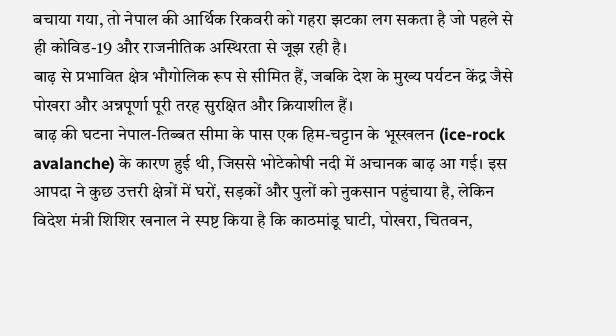बचाया गया, तो नेपाल की आर्थिक रिकवरी को गहरा झटका लग सकता है जो पहले से ही कोविड-19 और राजनीतिक अस्थिरता से जूझ रही है।
बाढ़ से प्रभावित क्षेत्र भौगोलिक रूप से सीमित हैं, जबकि देश के मुख्य पर्यटन केंद्र जैसे पोखरा और अन्नपूर्णा पूरी तरह सुरक्षित और क्रियाशील हैं।
बाढ़ की घटना नेपाल-तिब्बत सीमा के पास एक हिम-चट्टान के भूस्खलन (ice-rock avalanche) के कारण हुई थी, जिससे भोटेकोषी नदी में अचानक बाढ़ आ गई। इस आपदा ने कुछ उत्तरी क्षेत्रों में घरों, सड़कों और पुलों को नुकसान पहुंचाया है, लेकिन विदेश मंत्री शिशिर खनाल ने स्पष्ट किया है कि काठमांडू घाटी, पोखरा, चितवन,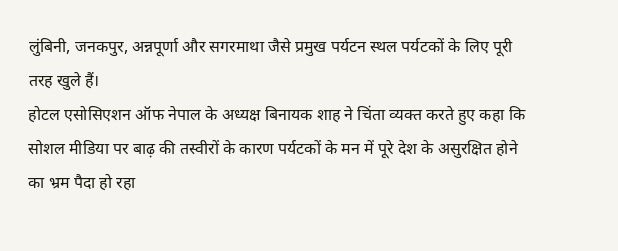लुंबिनी, जनकपुर, अन्नपूर्णा और सगरमाथा जैसे प्रमुख पर्यटन स्थल पर्यटकों के लिए पूरी तरह खुले हैं।
होटल एसोसिएशन ऑफ नेपाल के अध्यक्ष बिनायक शाह ने चिंता व्यक्त करते हुए कहा कि सोशल मीडिया पर बाढ़ की तस्वीरों के कारण पर्यटकों के मन में पूरे देश के असुरक्षित होने का भ्रम पैदा हो रहा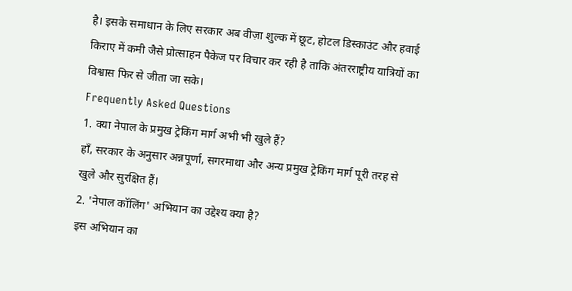है। इसके समाधान के लिए सरकार अब वीज़ा शुल्क में छूट, होटल डिस्काउंट और हवाई किराए में कमी जैसे प्रोत्साहन पैकेज पर विचार कर रही है ताकि अंतरराष्ट्रीय यात्रियों का विश्वास फिर से जीता जा सके।
Frequently Asked Questions
1. क्या नेपाल के प्रमुख ट्रेकिंग मार्ग अभी भी खुले हैं?
हाँ, सरकार के अनुसार अन्नपूर्णा, सगरमाथा और अन्य प्रमुख ट्रेकिंग मार्ग पूरी तरह से खुले और सुरक्षित हैं।
2. 'नेपाल कॉलिंग' अभियान का उद्देश्य क्या है?
इस अभियान का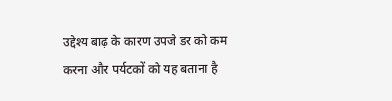उद्देश्य बाढ़ के कारण उपजे डर को कम करना और पर्यटकों को यह बताना है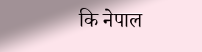कि नेपाल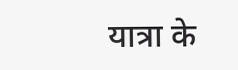यात्रा के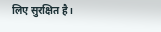लिए सुरक्षित है।